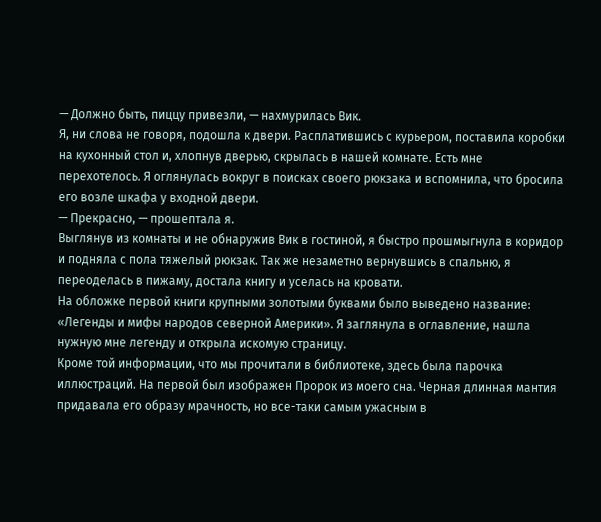— Должно быть, пиццу привезли, — нахмурилась Вик.
Я, ни слова не говоря, подошла к двери. Расплатившись с курьером, поставила коробки на кухонный стол и, хлопнув дверью, скрылась в нашей комнате. Есть мне перехотелось. Я оглянулась вокруг в поисках своего рюкзака и вспомнила, что бросила его возле шкафа у входной двери.
— Прекрасно, — прошептала я.
Выглянув из комнаты и не обнаружив Вик в гостиной, я быстро прошмыгнула в коридор и подняла с пола тяжелый рюкзак. Так же незаметно вернувшись в спальню, я переоделась в пижаму, достала книгу и уселась на кровати.
На обложке первой книги крупными золотыми буквами было выведено название: «Легенды и мифы народов северной Америки». Я заглянула в оглавление, нашла нужную мне легенду и открыла искомую страницу.
Кроме той информации, что мы прочитали в библиотеке, здесь была парочка иллюстраций. На первой был изображен Пророк из моего сна. Черная длинная мантия придавала его образу мрачность, но все-таки самым ужасным в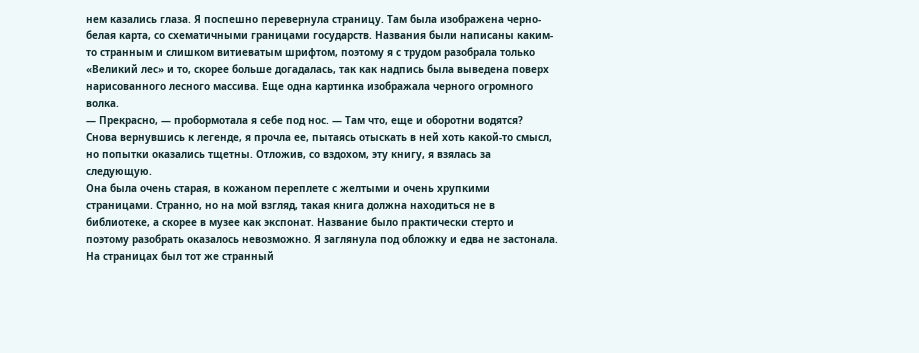нем казались глаза. Я поспешно перевернула страницу. Там была изображена черно-белая карта, со схематичными границами государств. Названия были написаны каким-то странным и слишком витиеватым шрифтом, поэтому я с трудом разобрала только «Великий лес» и то, скорее больше догадалась, так как надпись была выведена поверх нарисованного лесного массива. Еще одна картинка изображала черного огромного волка.
— Прекрасно, — пробормотала я себе под нос. — Там что, еще и оборотни водятся?
Снова вернувшись к легенде, я прочла ее, пытаясь отыскать в ней хоть какой-то смысл, но попытки оказались тщетны. Отложив, со вздохом, эту книгу, я взялась за следующую.
Она была очень старая, в кожаном переплете с желтыми и очень хрупкими страницами. Странно, но на мой взгляд, такая книга должна находиться не в библиотеке, а скорее в музее как экспонат. Название было практически стерто и поэтому разобрать оказалось невозможно. Я заглянула под обложку и едва не застонала. На страницах был тот же странный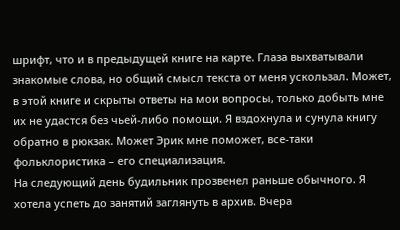шрифт, что и в предыдущей книге на карте. Глаза выхватывали знакомые слова, но общий смысл текста от меня ускользал. Может, в этой книге и скрыты ответы на мои вопросы, только добыть мне их не удастся без чьей-либо помощи. Я вздохнула и сунула книгу обратно в рюкзак. Может Эрик мне поможет, все-таки фольклористика – его специализация.
На следующий день будильник прозвенел раньше обычного. Я хотела успеть до занятий заглянуть в архив. Вчера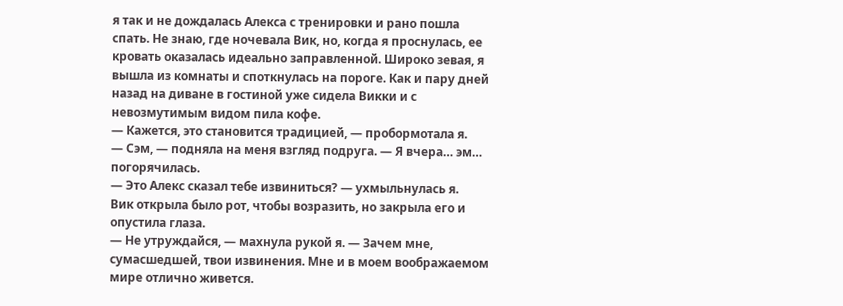я так и не дождалась Алекса с тренировки и рано пошла спать. Не знаю, где ночевала Вик, но, когда я проснулась, ее кровать оказалась идеально заправленной. Широко зевая, я вышла из комнаты и споткнулась на пороге. Как и пару дней назад на диване в гостиной уже сидела Викки и с невозмутимым видом пила кофе.
— Кажется, это становится традицией, — пробормотала я.
— Сэм, — подняла на меня взгляд подруга. — Я вчера… эм… погорячилась.
— Это Алекс сказал тебе извиниться? — ухмыльнулась я.
Вик открыла было рот, чтобы возразить, но закрыла его и опустила глаза.
— Не утруждайся, — махнула рукой я. — Зачем мне, сумасшедшей, твои извинения. Мне и в моем воображаемом мире отлично живется.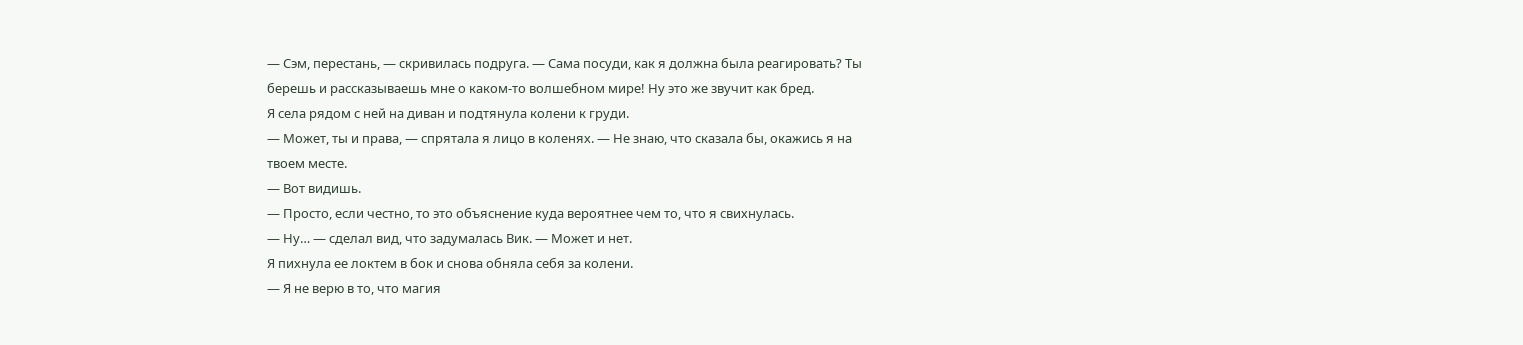— Сэм, перестань, — скривилась подруга. — Сама посуди, как я должна была реагировать? Ты берешь и рассказываешь мне о каком-то волшебном мире! Ну это же звучит как бред.
Я села рядом с ней на диван и подтянула колени к груди.
— Может, ты и права, — спрятала я лицо в коленях. — Не знаю, что сказала бы, окажись я на твоем месте.
— Вот видишь.
— Просто, если честно, то это объяснение куда вероятнее чем то, что я свихнулась.
— Ну… — сделал вид, что задумалась Вик. — Может и нет.
Я пихнула ее локтем в бок и снова обняла себя за колени.
— Я не верю в то, что магия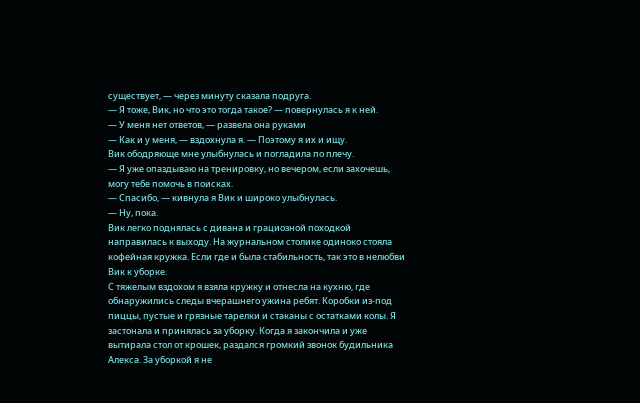существует, — через минуту сказала подруга.
— Я тоже, Вик, но что это тогда такое? — повернулась я к ней.
— У меня нет ответов, — развела она руками
— Как и у меня, — вздохнула я. — Поэтому я их и ищу.
Вик ободряюще мне улыбнулась и погладила по плечу.
— Я уже опаздываю на тренировку, но вечером, если захочешь, могу тебе помочь в поисках.
— Спасибо, — кивнула я Вик и широко улыбнулась.
— Ну, пока.
Вик легко поднялась с дивана и грациозной походкой направилась к выходу. На журнальном столике одиноко стояла кофейная кружка. Если где и была стабильность, так это в нелюбви Вик к уборке.
С тяжелым вздохом я взяла кружку и отнесла на кухню, где обнаружились следы вчерашнего ужина ребят. Коробки из-под пиццы, пустые и грязные тарелки и стаканы с остатками колы. Я застонала и принялась за уборку. Когда я закончила и уже вытирала стол от крошек, раздался громкий звонок будильника Алекса. За уборкой я не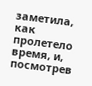заметила, как пролетело время, и, посмотрев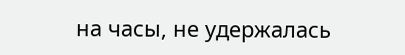на часы, не удержалась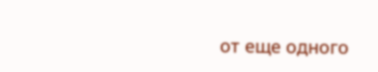от еще одного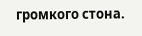громкого стона.